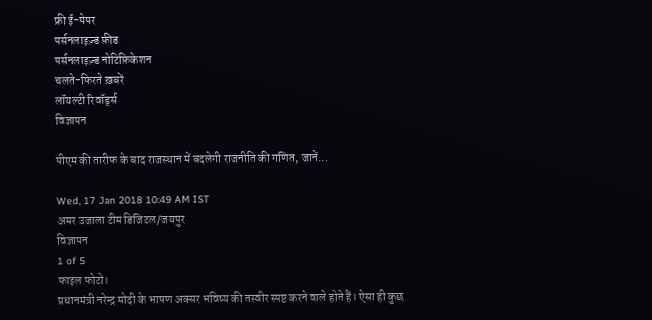फ्री ई-पेपर
पर्सनलाइज़्ड फ़ीड
पर्सनलाइज़्ड नोटिफ़िकेशन
चलते-फिरते ख़बरें
लॉयल्टी रिवॉर्ड्स
विज्ञापन

पीएम की तारीफ के बाद राजस्थान में बदलेगी राजनीति की गणित, जानें...

Wed, 17 Jan 2018 10:49 AM IST
अमर उजाला टीम डिजिटल/जयपुर
विज्ञापन
1 of 5
फाइल फोटो।
प्रधानमंत्री नरेन्द्र मोदी के भाषण अक्सर भविष्य की तस्वीर स्पष्ट करने वाले होते हैं। ऐसा ही कुछ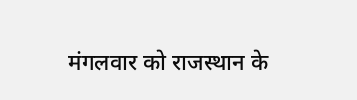मंगलवार को राजस्थान के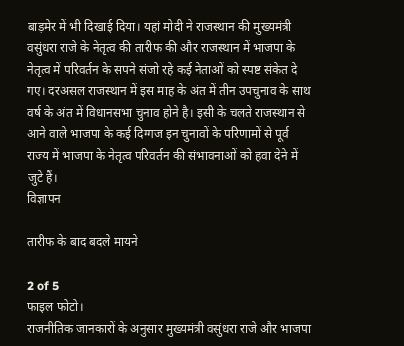बाड़मेर में भी दिखाई दिया। यहां मोदी ने राजस्थान की मुख्यमंत्री वसुंधरा राजे के नेतृत्व की तारीफ की और राजस्थान में भाजपा के नेतृत्व में परिवर्तन के सपने संजो रहे कई नेताओं को स्पष्ट संकेत दे गए। दरअसल राजस्थान में इस माह के अंत में तीन उपचुनाव के साथ वर्ष के अंत में विधानसभा चुनाव होने है। इसी के चलते राजस्थान से आने वाले भाजपा के कई दिग्गज इन चुनावों के परिणामों से पूर्व राज्य में भाजपा के नेतृत्व परिवर्तन की संभावनाओं को हवा देने में जुटे हैं।
विज्ञापन

तारीफ के बाद बदले मायने

2 of 5
फाइल फोटो।
राजनीतिक जानकारों के अनुसार मुख्यमंत्री वसुंधरा राजे और भाजपा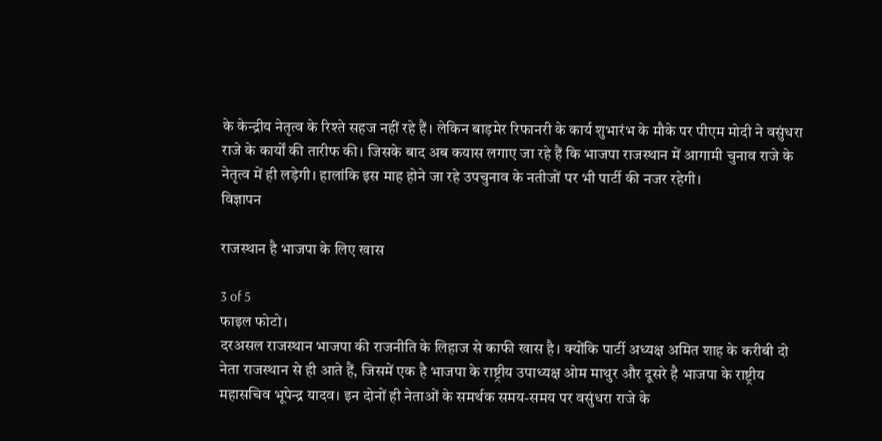के केन्द्रीय नेतृत्व के रिश्ते सहज नहीं रहे हैं। लेकिन बाड़मेर रिफानरी के कार्य शुभारंभ के मौके पर पीएम मोदी ने वसुंधरा राजे के कार्यों की तारीफ की। जिसके बाद अब कयास लगाए जा रहे हैं कि भाजपा राजस्थान में आगामी चुनाव राजे के नेतृत्व में ही लड़ेगी। हालांकि इस माह होने जा रहे उपचुनाव के नतीजों पर भी पार्टी की नजर रहेगी।
विज्ञापन

राजस्थान है भाजपा के लिए खास

3 of 5
फाइल फोटो।
दरअसल राजस्थान भाजपा की राजनीति के लिहाज से काफी खास है। क्योंकि पार्टी अध्यक्ष अमित शाह के करीबी दो नेता राजस्थान से ही आते हैं, जिसमें एक है भाजपा के राष्ट्रीय उपाध्यक्ष ओम माथुर और दूसरे है भाजपा के राष्ट्रीय महासचिव भूपेन्द्र यादव। इन दोनों ही नेताओं के समर्थक समय-समय पर वसुंधरा राजे के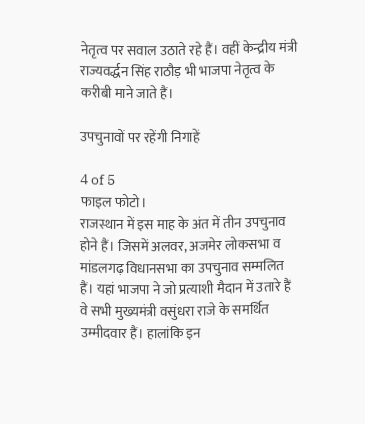नेतृत्व पर सवाल उठाते रहे हैं। वहीं केन्द्रीय मंत्री राज्यवर्द्धन सिंह राठौड़ भी भाजपा नेतृत्व के करीबी माने जाते हैं।

उपचुनावों पर रहेंगी निगाहें

4 of 5
फाइल फोटो।
राजस्थान में इस माह के अंत में तीन उपचुनाव होने हैं। जिसमें अलवर, अजमेर लोकसभा व मांडलगढ़ विधानसभा का उपचुनाव सम्मलित हैं। यहां भाजपा ने जो प्रत्याशी मैदान में उतारे हैं वे सभी मुख्यमंत्री वसुंधरा राजे के समर्थित उम्मीदवार हैं। हालांकि इन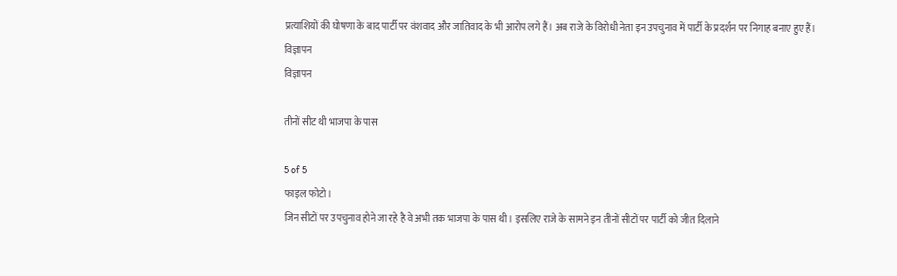प्रत्याशियों की घोषणा के बाद पार्टी पर वंशवाद और जातिवाद के भी आरोप लगे हैं। अब राजे के विरोधी नेता इन उपचुनाव में पार्टी के प्रदर्शन पर निगाह बनाए हुए हैं।
विज्ञापन
विज्ञापन

तीनों सीट थी भाजपा के पास

5 of 5
फाइल फोटो।
जिन सीटों पर उपचुनाव होने जा रहे है वे अभी तक भाजपा के पास थी। इसलिए राजे के सामने इन तीनों सीटों पर पार्टी को जीत दिलाने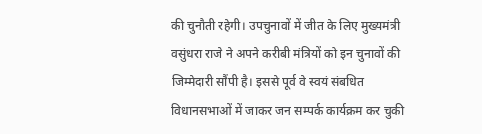की चुनौती रहेगी। उपचुनावों में जीत के लिए मुख्यमंत्री वसुंधरा राजे ने अपने करीबी मंत्रियों को इन चुनावों की जिम्मेदारी सौंपी है। इससे पूर्व वे स्वयं संबधित विधानसभाओं में जाकर जन सम्पर्क कार्यक्रम कर चुकी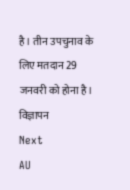है। तीन उपचुनाव के लिए मतदान 29 जनवरी को होना है।
विज्ञापन
Next
AU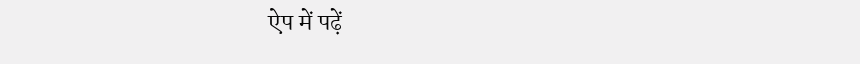ऐप में पढ़ें